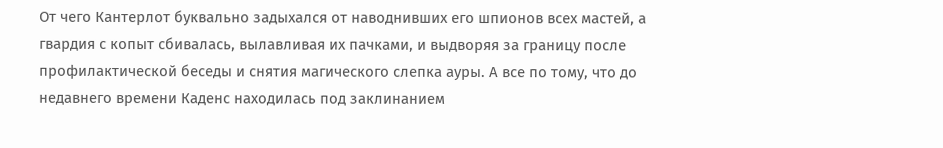От чего Кантерлот буквально задыхался от наводнивших его шпионов всех мастей, а гвардия с копыт сбивалась, вылавливая их пачками, и выдворяя за границу после профилактической беседы и снятия магического слепка ауры. А все по тому, что до недавнего времени Каденс находилась под заклинанием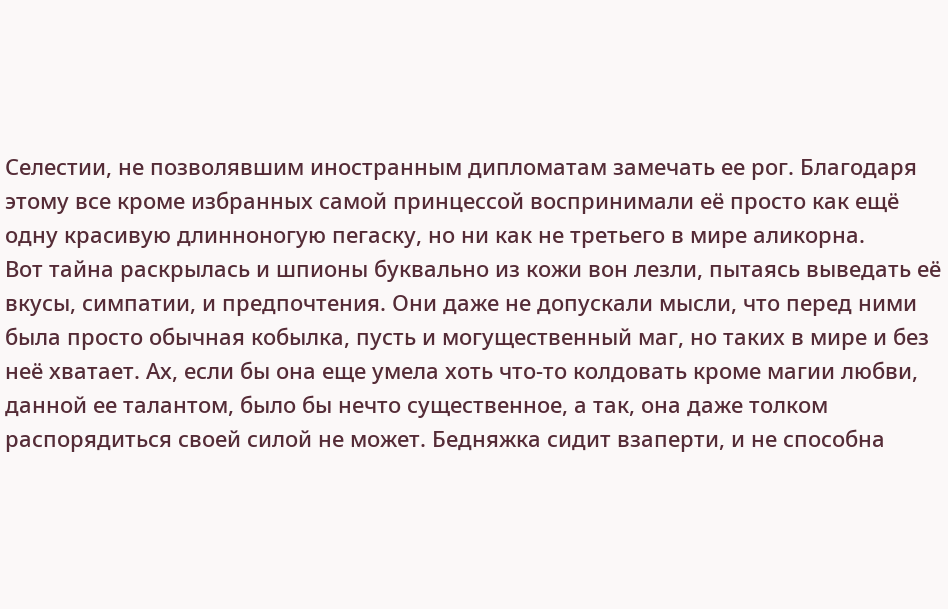Селестии, не позволявшим иностранным дипломатам замечать ее рог. Благодаря этому все кроме избранных самой принцессой воспринимали её просто как ещё одну красивую длинноногую пегаску, но ни как не третьего в мире аликорна.
Вот тайна раскрылась и шпионы буквально из кожи вон лезли, пытаясь выведать её вкусы, симпатии, и предпочтения. Они даже не допускали мысли, что перед ними была просто обычная кобылка, пусть и могущественный маг, но таких в мире и без неё хватает. Ах, если бы она еще умела хоть что-то колдовать кроме магии любви, данной ее талантом, было бы нечто существенное, а так, она даже толком распорядиться своей силой не может. Бедняжка сидит взаперти, и не способна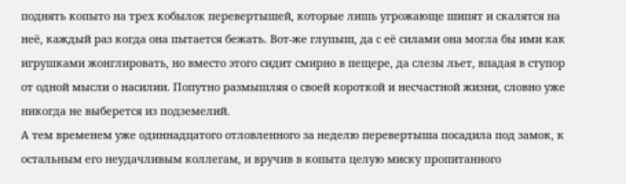поднять копыто на трех кобылок перевертышей, которые лишь угрожающе шипят и скалятся на неё, каждый раз когда она пытается бежать. Вот-же глупыш, да с её силами она могла бы ими как игрушками жонглировать, но вместо этого сидит смирно в пещере, да слезы льет, впадая в ступор от одной мысли о насилии. Попутно размышляя о своей короткой и несчастной жизни, словно уже никогда не выберется из подземелий.
А тем временем уже одиннадцатого отловленного за неделю перевертыша посадила под замок, к остальным его неудачливым коллегам, и вручив в копыта целую миску пропитанного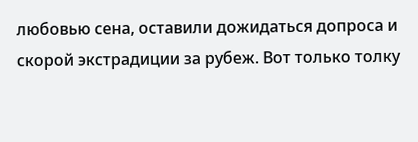любовью сена, оставили дожидаться допроса и скорой экстрадиции за рубеж. Вот только толку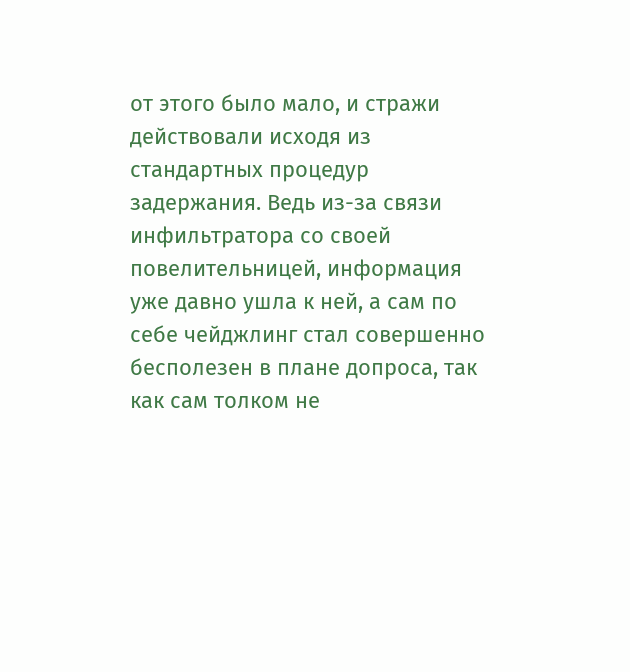от этого было мало, и стражи действовали исходя из стандартных процедур задержания. Ведь из-за связи инфильтратора со своей повелительницей, информация уже давно ушла к ней, а сам по себе чейджлинг стал совершенно бесполезен в плане допроса, так как сам толком не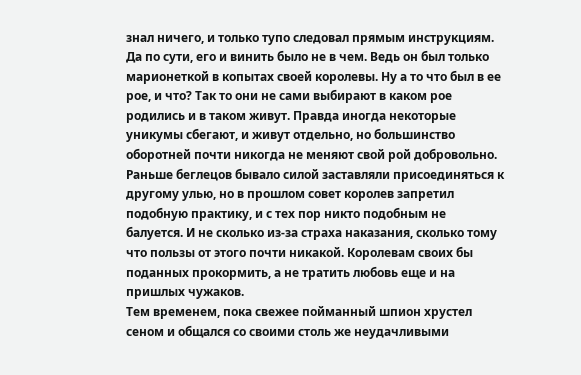знал ничего, и только тупо следовал прямым инструкциям.
Да по сути, его и винить было не в чем. Ведь он был только марионеткой в копытах своей королевы. Ну а то что был в ее рое, и что? Так то они не сами выбирают в каком рое родились и в таком живут. Правда иногда некоторые уникумы сбегают, и живут отдельно, но большинство оборотней почти никогда не меняют свой рой добровольно. Раньше беглецов бывало силой заставляли присоединяться к другому улью, но в прошлом совет королев запретил подобную практику, и с тех пор никто подобным не балуется. И не сколько из-за страха наказания, сколько тому что пользы от этого почти никакой. Королевам своих бы поданных прокормить, а не тратить любовь еще и на пришлых чужаков.
Тем временем, пока свежее пойманный шпион хрустел сеном и общался со своими столь же неудачливыми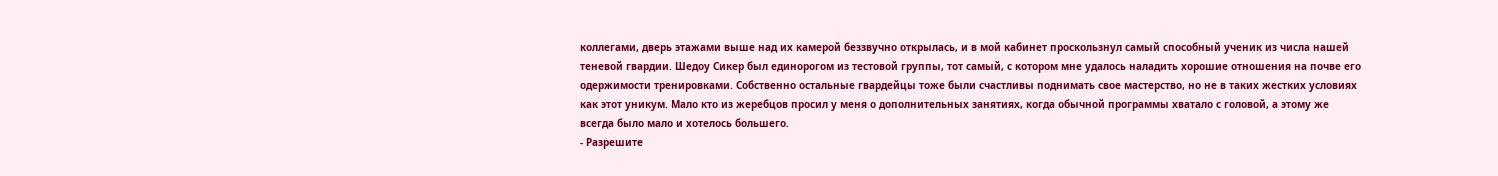коллегами, дверь этажами выше над их камерой беззвучно открылась, и в мой кабинет проскользнул самый способный ученик из числа нашей теневой гвардии. Шедоу Сикер был единорогом из тестовой группы, тот самый, с котором мне удалось наладить хорошие отношения на почве его одержимости тренировками. Собственно остальные гвардейцы тоже были счастливы поднимать свое мастерство, но не в таких жестких условиях как этот уникум. Мало кто из жеребцов просил у меня о дополнительных занятиях, когда обычной программы хватало с головой, а этому же всегда было мало и хотелось большего.
- Разрешите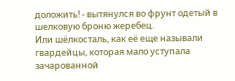доложить! - вытянулся во фрунт одетый в шелковую броню жеребец.
Или шёлкосталь, как её еще называли гвардейцы, которая мало уступала зачарованной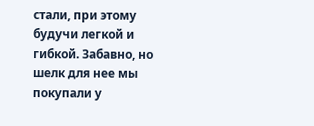стали, при этому будучи легкой и гибкой. Забавно, но шелк для нее мы покупали у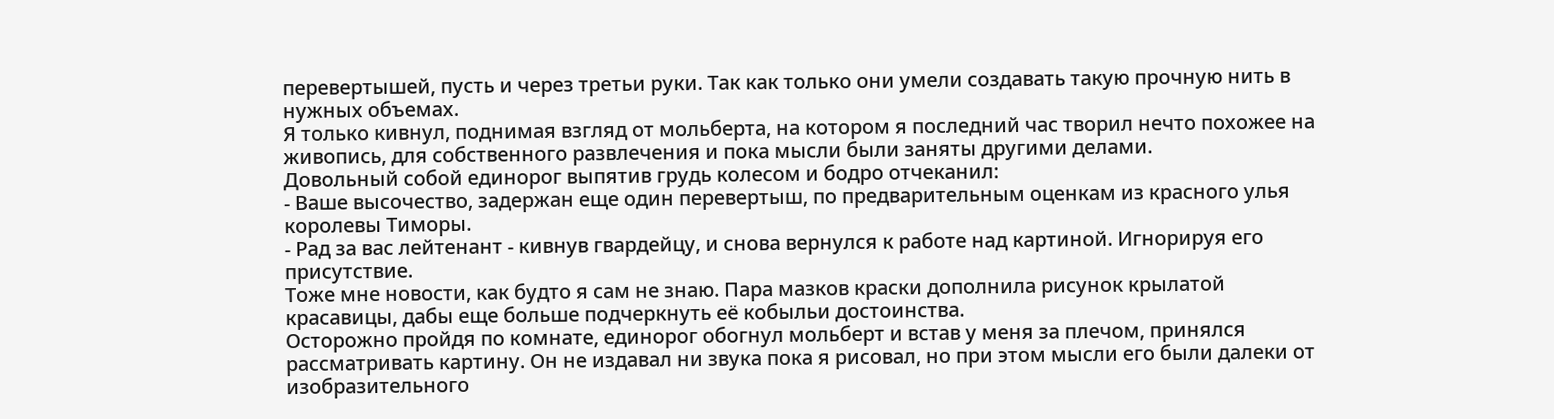перевертышей, пусть и через третьи руки. Так как только они умели создавать такую прочную нить в нужных объемах.
Я только кивнул, поднимая взгляд от мольберта, на котором я последний час творил нечто похожее на живопись, для собственного развлечения и пока мысли были заняты другими делами.
Довольный собой единорог выпятив грудь колесом и бодро отчеканил:
- Ваше высочество, задержан еще один перевертыш, по предварительным оценкам из красного улья королевы Тиморы.
- Рад за вас лейтенант - кивнув гвардейцу, и снова вернулся к работе над картиной. Игнорируя его присутствие.
Тоже мне новости, как будто я сам не знаю. Пара мазков краски дополнила рисунок крылатой красавицы, дабы еще больше подчеркнуть её кобыльи достоинства.
Осторожно пройдя по комнате, единорог обогнул мольберт и встав у меня за плечом, принялся рассматривать картину. Он не издавал ни звука пока я рисовал, но при этом мысли его были далеки от изобразительного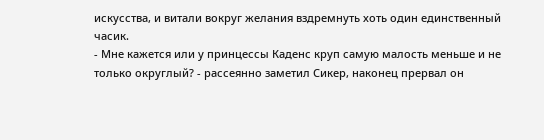искусства, и витали вокруг желания вздремнуть хоть один единственный часик.
- Мне кажется или у принцессы Каденс круп самую малость меньше и не только округлый? - рассеянно заметил Сикер, наконец прервал он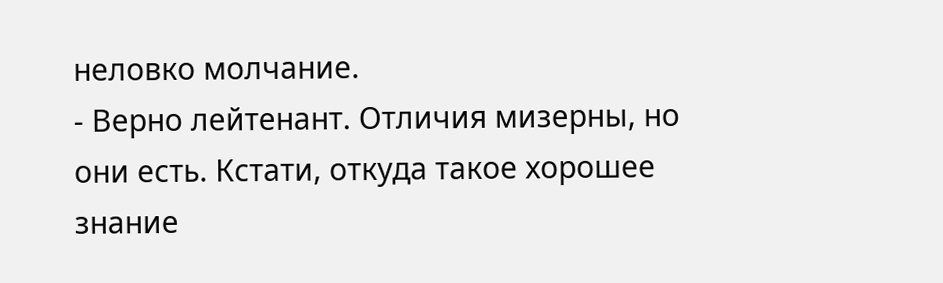неловко молчание.
- Верно лейтенант. Отличия мизерны, но они есть. Кстати, откуда такое хорошее знание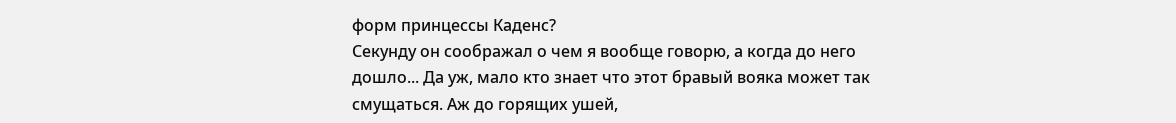форм принцессы Каденс?
Секунду он соображал о чем я вообще говорю, а когда до него дошло... Да уж, мало кто знает что этот бравый вояка может так смущаться. Аж до горящих ушей,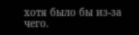хотя было бы из-за чего.